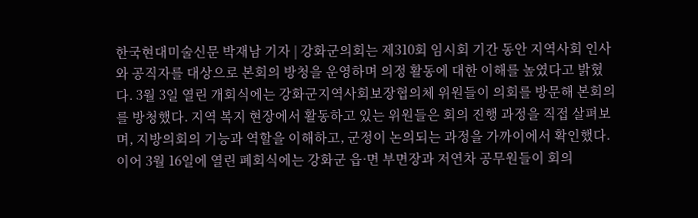한국현대미술신문 박재남 기자 | 강화군의회는 제310회 임시회 기간 동안 지역사회 인사와 공직자를 대상으로 본회의 방청을 운영하며 의정 활동에 대한 이해를 높였다고 밝혔다. 3월 3일 열린 개회식에는 강화군지역사회보장협의체 위원들이 의회를 방문해 본회의를 방청했다. 지역 복지 현장에서 활동하고 있는 위원들은 회의 진행 과정을 직접 살펴보며, 지방의회의 기능과 역할을 이해하고, 군정이 논의되는 과정을 가까이에서 확인했다. 이어 3월 16일에 열린 폐회식에는 강화군 읍·면 부면장과 저연차 공무원들이 회의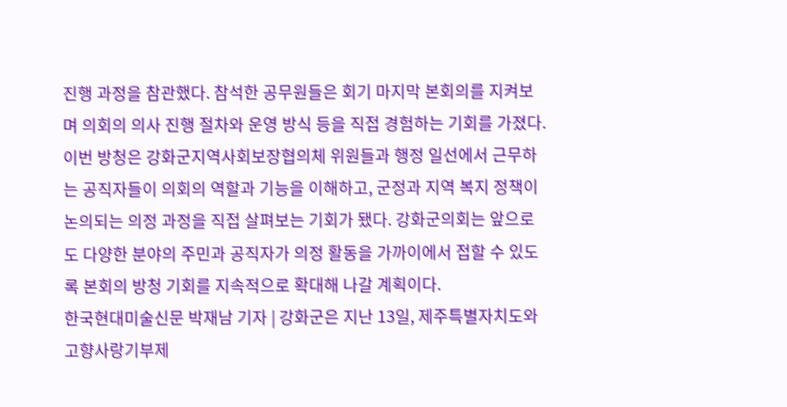진행 과정을 참관했다. 참석한 공무원들은 회기 마지막 본회의를 지켜보며 의회의 의사 진행 절차와 운영 방식 등을 직접 경험하는 기회를 가졌다. 이번 방청은 강화군지역사회보장협의체 위원들과 행정 일선에서 근무하는 공직자들이 의회의 역할과 기능을 이해하고, 군정과 지역 복지 정책이 논의되는 의정 과정을 직접 살펴보는 기회가 됐다. 강화군의회는 앞으로도 다양한 분야의 주민과 공직자가 의정 활동을 가까이에서 접할 수 있도록 본회의 방청 기회를 지속적으로 확대해 나갈 계획이다.
한국현대미술신문 박재남 기자 | 강화군은 지난 13일, 제주특별자치도와 고향사랑기부제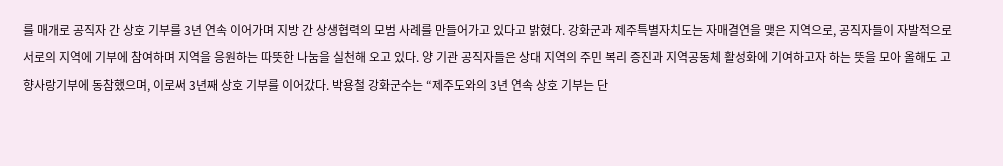를 매개로 공직자 간 상호 기부를 3년 연속 이어가며 지방 간 상생협력의 모범 사례를 만들어가고 있다고 밝혔다. 강화군과 제주특별자치도는 자매결연을 맺은 지역으로, 공직자들이 자발적으로 서로의 지역에 기부에 참여하며 지역을 응원하는 따뜻한 나눔을 실천해 오고 있다. 양 기관 공직자들은 상대 지역의 주민 복리 증진과 지역공동체 활성화에 기여하고자 하는 뜻을 모아 올해도 고향사랑기부에 동참했으며, 이로써 3년째 상호 기부를 이어갔다. 박용철 강화군수는 “제주도와의 3년 연속 상호 기부는 단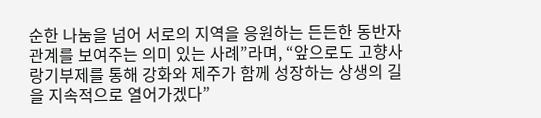순한 나눔을 넘어 서로의 지역을 응원하는 든든한 동반자 관계를 보여주는 의미 있는 사례”라며, “앞으로도 고향사랑기부제를 통해 강화와 제주가 함께 성장하는 상생의 길을 지속적으로 열어가겠다”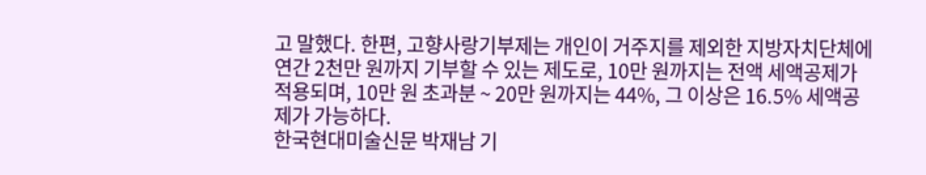고 말했다. 한편, 고향사랑기부제는 개인이 거주지를 제외한 지방자치단체에 연간 2천만 원까지 기부할 수 있는 제도로, 10만 원까지는 전액 세액공제가 적용되며, 10만 원 초과분 ~ 20만 원까지는 44%, 그 이상은 16.5% 세액공제가 가능하다.
한국현대미술신문 박재남 기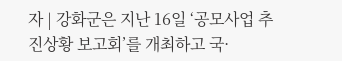자 | 강화군은 지난 16일 ‘공모사업 추진상황 보고회’를 개최하고 국·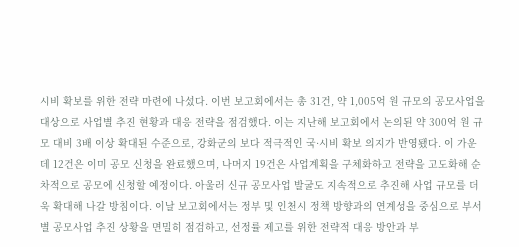시비 확보를 위한 전략 마련에 나섰다. 이번 보고회에서는 총 31건, 약 1,005억 원 규모의 공모사업을 대상으로 사업별 추진 현황과 대응 전략을 점검했다. 이는 지난해 보고회에서 논의된 약 300억 원 규모 대비 3배 이상 확대된 수준으로, 강화군의 보다 적극적인 국·시비 확보 의지가 반영됐다. 이 가운데 12건은 이미 공모 신청을 완료했으며, 나머지 19건은 사업계획을 구체화하고 전략을 고도화해 순차적으로 공모에 신청할 예정이다. 아울러 신규 공모사업 발굴도 지속적으로 추진해 사업 규모를 더욱 확대해 나갈 방침이다. 이날 보고회에서는 정부 및 인천시 정책 방향과의 연계성을 중심으로 부서별 공모사업 추진 상황을 면밀히 점검하고, 선정률 제고를 위한 전략적 대응 방안과 부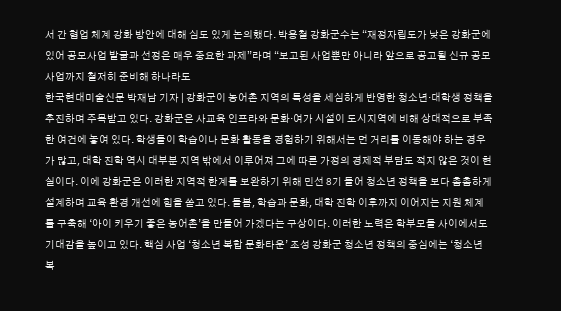서 간 협업 체계 강화 방안에 대해 심도 있게 논의했다. 박용철 강화군수는 “재정자립도가 낮은 강화군에 있어 공모사업 발굴과 선정은 매우 중요한 과제”라며 “보고된 사업뿐만 아니라 앞으로 공고될 신규 공모사업까지 철저히 준비해 하나라도
한국현대미술신문 박재남 기자 | 강화군이 농어촌 지역의 특성을 세심하게 반영한 청소년·대학생 정책을 추진하며 주목받고 있다. 강화군은 사교육 인프라와 문화·여가 시설이 도시지역에 비해 상대적으로 부족한 여건에 놓여 있다. 학생들이 학습이나 문화 활동을 경험하기 위해서는 먼 거리를 이동해야 하는 경우가 많고, 대학 진학 역시 대부분 지역 밖에서 이루어져 그에 따른 가정의 경제적 부담도 적지 않은 것이 현실이다. 이에 강화군은 이러한 지역적 한계를 보완하기 위해 민선 8기 들어 청소년 정책을 보다 촘촘하게 설계하며 교육 환경 개선에 힘을 쏟고 있다. 돌봄, 학습과 문화, 대학 진학 이후까지 이어지는 지원 체계를 구축해 ‘아이 키우기 좋은 농어촌’을 만들어 가겠다는 구상이다. 이러한 노력은 학부모들 사이에서도 기대감을 높이고 있다. 핵심 사업 ‘청소년 복합 문화타운’ 조성 강화군 청소년 정책의 중심에는 ‘청소년 복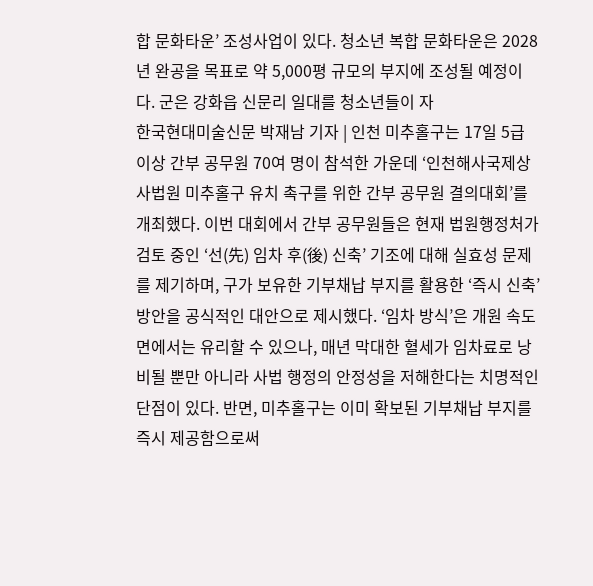합 문화타운’ 조성사업이 있다. 청소년 복합 문화타운은 2028년 완공을 목표로 약 5,000평 규모의 부지에 조성될 예정이다. 군은 강화읍 신문리 일대를 청소년들이 자
한국현대미술신문 박재남 기자 | 인천 미추홀구는 17일 5급 이상 간부 공무원 70여 명이 참석한 가운데 ‘인천해사국제상사법원 미추홀구 유치 촉구를 위한 간부 공무원 결의대회’를 개최했다. 이번 대회에서 간부 공무원들은 현재 법원행정처가 검토 중인 ‘선(先) 임차 후(後) 신축’ 기조에 대해 실효성 문제를 제기하며, 구가 보유한 기부채납 부지를 활용한 ‘즉시 신축’ 방안을 공식적인 대안으로 제시했다. ‘임차 방식’은 개원 속도 면에서는 유리할 수 있으나, 매년 막대한 혈세가 임차료로 낭비될 뿐만 아니라 사법 행정의 안정성을 저해한다는 치명적인 단점이 있다. 반면, 미추홀구는 이미 확보된 기부채납 부지를 즉시 제공함으로써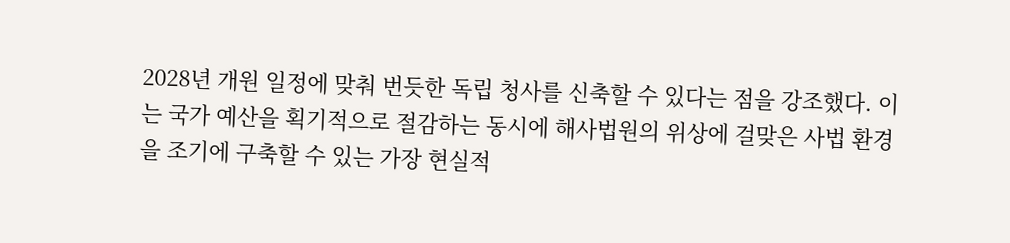2028년 개원 일정에 맞춰 번듯한 독립 청사를 신축할 수 있다는 점을 강조했다. 이는 국가 예산을 획기적으로 절감하는 동시에 해사법원의 위상에 걸맞은 사법 환경을 조기에 구축할 수 있는 가장 현실적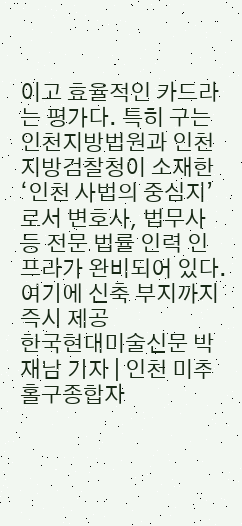이고 효율적인 카드라는 평가다. 특히 구는 인천지방법원과 인천지방검찰청이 소재한 ‘인천 사법의 중심지’로서 변호사, 법무사 등 전문 법률 인력 인프라가 완비되어 있다. 여기에 신축 부지까지 즉시 제공
한국현대미술신문 박재남 기자 | 인천 미추홀구종합자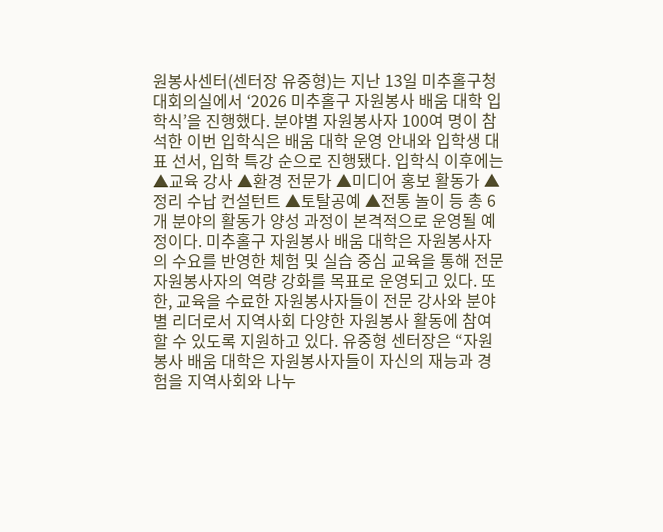원봉사센터(센터장 유중형)는 지난 13일 미추홀구청 대회의실에서 ‘2026 미추홀구 자원봉사 배움 대학 입학식’을 진행했다. 분야별 자원봉사자 100여 명이 참석한 이번 입학식은 배움 대학 운영 안내와 입학생 대표 선서, 입학 특강 순으로 진행됐다. 입학식 이후에는 ▲교육 강사 ▲환경 전문가 ▲미디어 홍보 활동가 ▲정리 수납 컨설턴트 ▲토탈공예 ▲전통 놀이 등 총 6개 분야의 활동가 양성 과정이 본격적으로 운영될 예정이다. 미추홀구 자원봉사 배움 대학은 자원봉사자의 수요를 반영한 체험 및 실습 중심 교육을 통해 전문 자원봉사자의 역량 강화를 목표로 운영되고 있다. 또한, 교육을 수료한 자원봉사자들이 전문 강사와 분야별 리더로서 지역사회 다양한 자원봉사 활동에 참여할 수 있도록 지원하고 있다. 유중형 센터장은 “자원봉사 배움 대학은 자원봉사자들이 자신의 재능과 경험을 지역사회와 나누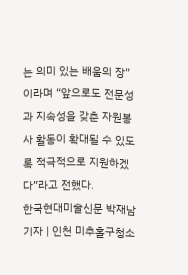는 의미 있는 배움의 장”이라며 “앞으로도 전문성과 지속성을 갖춘 자원봉사 활동이 확대될 수 있도록 적극적으로 지원하겠다”라고 전했다.
한국현대미술신문 박재남 기자 | 인천 미추홀구청소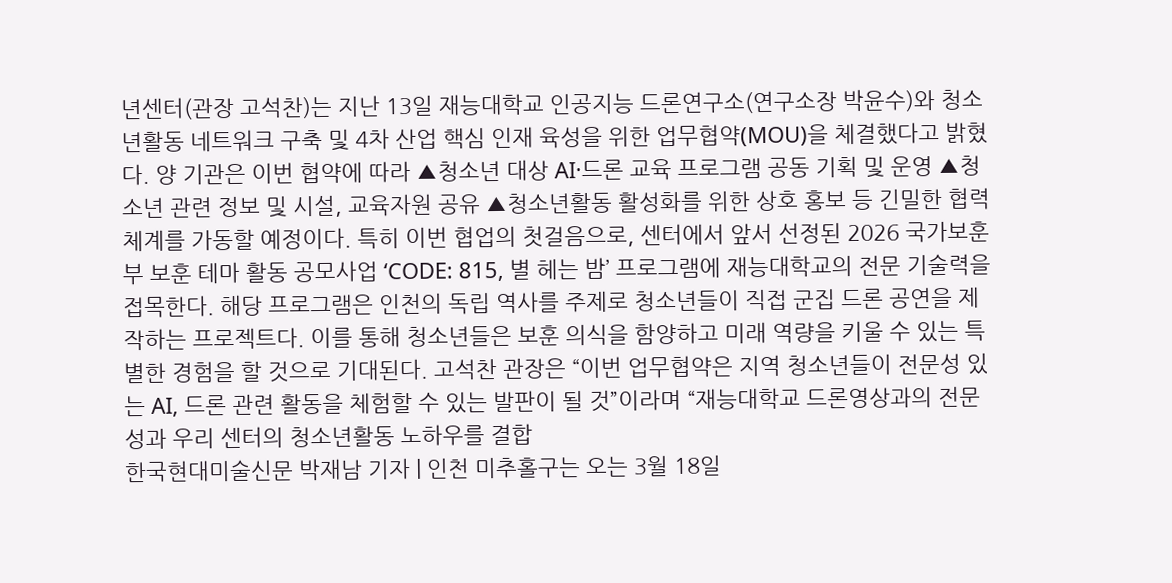년센터(관장 고석찬)는 지난 13일 재능대학교 인공지능 드론연구소(연구소장 박윤수)와 청소년활동 네트워크 구축 및 4차 산업 핵심 인재 육성을 위한 업무협약(MOU)을 체결했다고 밝혔다. 양 기관은 이번 협약에 따라 ▲청소년 대상 AI·드론 교육 프로그램 공동 기획 및 운영 ▲청소년 관련 정보 및 시설, 교육자원 공유 ▲청소년활동 활성화를 위한 상호 홍보 등 긴밀한 협력 체계를 가동할 예정이다. 특히 이번 협업의 첫걸음으로, 센터에서 앞서 선정된 2026 국가보훈부 보훈 테마 활동 공모사업 ‘CODE: 815, 별 헤는 밤’ 프로그램에 재능대학교의 전문 기술력을 접목한다. 해당 프로그램은 인천의 독립 역사를 주제로 청소년들이 직접 군집 드론 공연을 제작하는 프로젝트다. 이를 통해 청소년들은 보훈 의식을 함양하고 미래 역량을 키울 수 있는 특별한 경험을 할 것으로 기대된다. 고석찬 관장은 “이번 업무협약은 지역 청소년들이 전문성 있는 AI, 드론 관련 활동을 체험할 수 있는 발판이 될 것”이라며 “재능대학교 드론영상과의 전문성과 우리 센터의 청소년활동 노하우를 결합
한국현대미술신문 박재남 기자 | 인천 미추홀구는 오는 3월 18일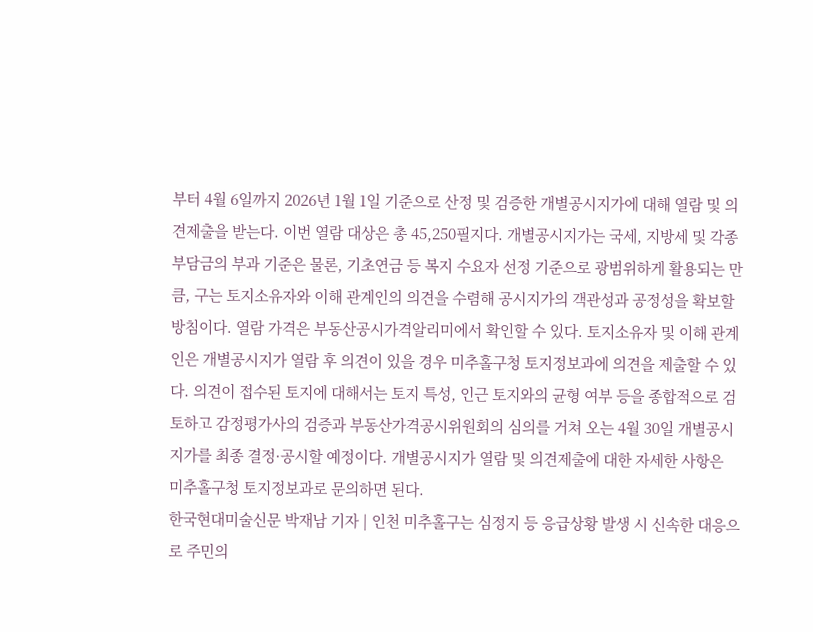부터 4월 6일까지 2026년 1월 1일 기준으로 산정 및 검증한 개별공시지가에 대해 열람 및 의견제출을 받는다. 이번 열람 대상은 총 45,250필지다. 개별공시지가는 국세, 지방세 및 각종 부담금의 부과 기준은 물론, 기초연금 등 복지 수요자 선정 기준으로 광범위하게 활용되는 만큼, 구는 토지소유자와 이해 관계인의 의견을 수렴해 공시지가의 객관성과 공정성을 확보할 방침이다. 열람 가격은 부동산공시가격알리미에서 확인할 수 있다. 토지소유자 및 이해 관계인은 개별공시지가 열람 후 의견이 있을 경우 미추홀구청 토지정보과에 의견을 제출할 수 있다. 의견이 접수된 토지에 대해서는 토지 특성, 인근 토지와의 균형 여부 등을 종합적으로 검토하고 감정평가사의 검증과 부동산가격공시위원회의 심의를 거쳐 오는 4월 30일 개별공시지가를 최종 결정·공시할 예정이다. 개별공시지가 열람 및 의견제출에 대한 자세한 사항은 미추홀구청 토지정보과로 문의하면 된다.
한국현대미술신문 박재남 기자 | 인천 미추홀구는 심정지 등 응급상황 발생 시 신속한 대응으로 주민의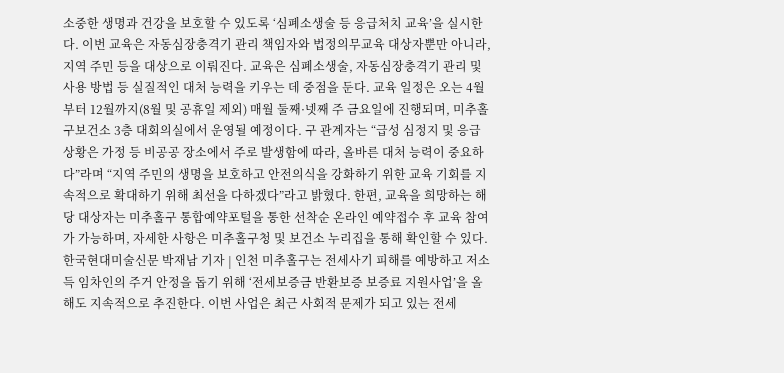소중한 생명과 건강을 보호할 수 있도록 ‘심폐소생술 등 응급처치 교육’을 실시한다. 이번 교육은 자동심장충격기 관리 책임자와 법정의무교육 대상자뿐만 아니라, 지역 주민 등을 대상으로 이뤄진다. 교육은 심폐소생술, 자동심장충격기 관리 및 사용 방법 등 실질적인 대처 능력을 키우는 데 중점을 둔다. 교육 일정은 오는 4월부터 12월까지(8월 및 공휴일 제외) 매월 둘째·넷째 주 금요일에 진행되며, 미추홀구보건소 3층 대회의실에서 운영될 예정이다. 구 관계자는 “급성 심정지 및 응급상황은 가정 등 비공공 장소에서 주로 발생함에 따라, 올바른 대처 능력이 중요하다”라며 “지역 주민의 생명을 보호하고 안전의식을 강화하기 위한 교육 기회를 지속적으로 확대하기 위해 최선을 다하겠다”라고 밝혔다. 한편, 교육을 희망하는 해당 대상자는 미추홀구 통합예약포털을 통한 선착순 온라인 예약접수 후 교육 참여가 가능하며, 자세한 사항은 미추홀구청 및 보건소 누리집을 통해 확인할 수 있다.
한국현대미술신문 박재남 기자 | 인천 미추홀구는 전세사기 피해를 예방하고 저소득 임차인의 주거 안정을 돕기 위해 ‘전세보증금 반환보증 보증료 지원사업’을 올해도 지속적으로 추진한다. 이번 사업은 최근 사회적 문제가 되고 있는 전세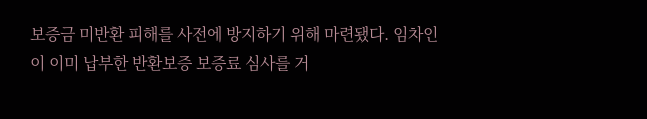보증금 미반환 피해를 사전에 방지하기 위해 마련됐다. 임차인이 이미 납부한 반환보증 보증료 심사를 거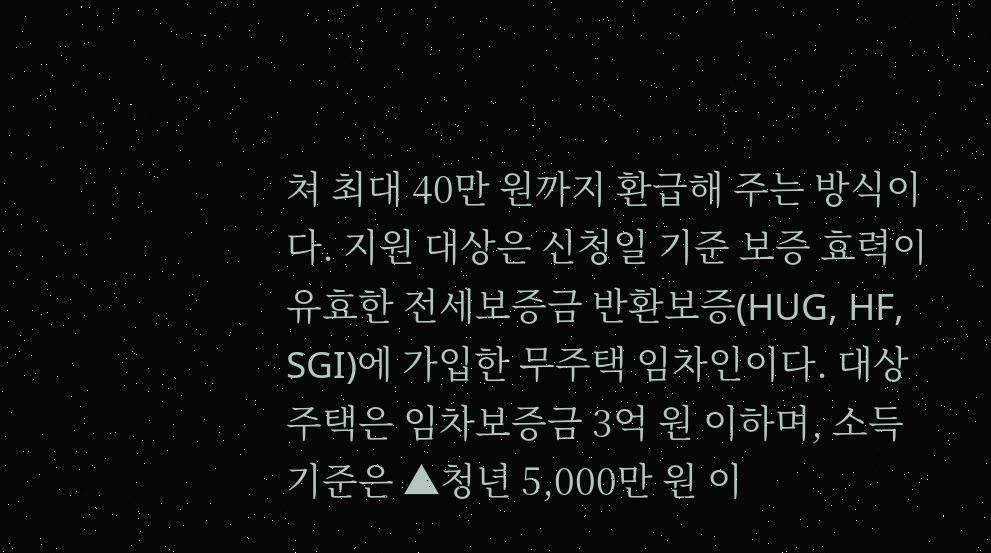쳐 최대 40만 원까지 환급해 주는 방식이다. 지원 대상은 신청일 기준 보증 효력이 유효한 전세보증금 반환보증(HUG, HF, SGI)에 가입한 무주택 임차인이다. 대상 주택은 임차보증금 3억 원 이하며, 소득 기준은 ▲청년 5,000만 원 이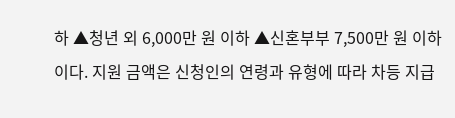하 ▲청년 외 6,000만 원 이하 ▲신혼부부 7,500만 원 이하이다. 지원 금액은 신청인의 연령과 유형에 따라 차등 지급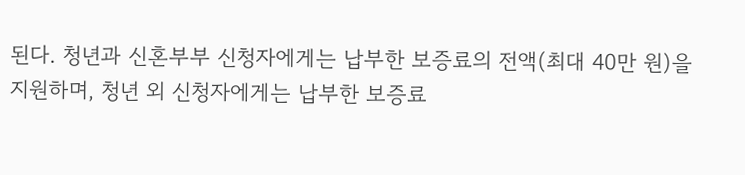된다. 청년과 신혼부부 신청자에게는 납부한 보증료의 전액(최대 40만 원)을 지원하며, 청년 외 신청자에게는 납부한 보증료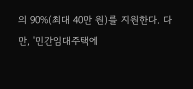의 90%(최대 40만 원)를 지원한다. 다만, '민간임대주택에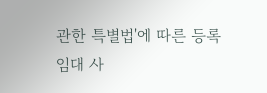관한 특별법'에 따른 등록 임대 사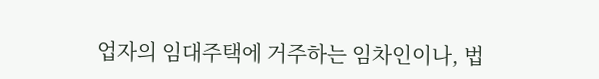업자의 임대주택에 거주하는 임차인이나, 법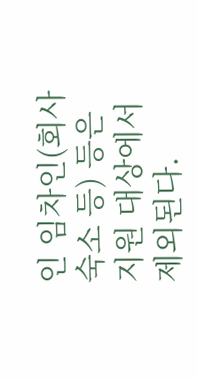인 임차인(회사 숙소 등) 등은 지원 대상에서 제외된다.